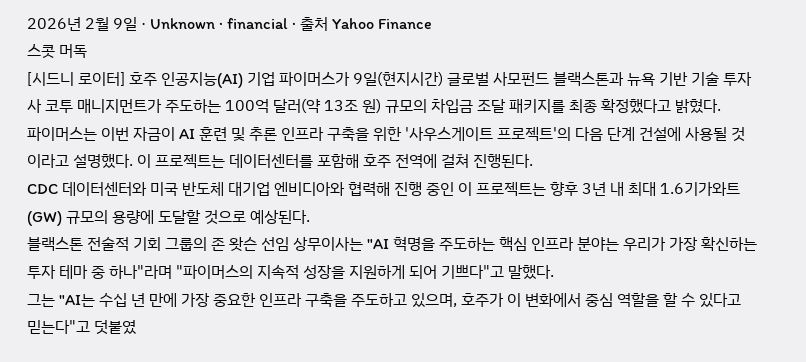2026년 2월 9일 · Unknown · financial · 출처 Yahoo Finance
스콧 머독
[시드니 로이터] 호주 인공지능(AI) 기업 파이머스가 9일(현지시간) 글로벌 사모펀드 블랙스톤과 뉴욕 기반 기술 투자사 코투 매니지먼트가 주도하는 100억 달러(약 13조 원) 규모의 차입금 조달 패키지를 최종 확정했다고 밝혔다.
파이머스는 이번 자금이 AI 훈련 및 추론 인프라 구축을 위한 '사우스게이트 프로젝트'의 다음 단계 건설에 사용될 것이라고 설명했다. 이 프로젝트는 데이터센터를 포함해 호주 전역에 걸쳐 진행된다.
CDC 데이터센터와 미국 반도체 대기업 엔비디아와 협력해 진행 중인 이 프로젝트는 향후 3년 내 최대 1.6기가와트(GW) 규모의 용량에 도달할 것으로 예상된다.
블랙스톤 전술적 기회 그룹의 존 왓슨 선임 상무이사는 "AI 혁명을 주도하는 핵심 인프라 분야는 우리가 가장 확신하는 투자 테마 중 하나"라며 "파이머스의 지속적 성장을 지원하게 되어 기쁘다"고 말했다.
그는 "AI는 수십 년 만에 가장 중요한 인프라 구축을 주도하고 있으며, 호주가 이 변화에서 중심 역할을 할 수 있다고 믿는다"고 덧붙였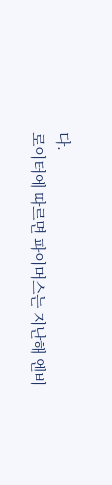다.
로이터에 따르면 파이머스는 지난해 엔비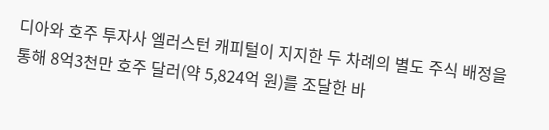디아와 호주 투자사 엘러스턴 캐피털이 지지한 두 차례의 별도 주식 배정을 통해 8억3천만 호주 달러(약 5,824억 원)를 조달한 바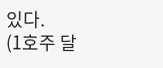있다.
(1호주 달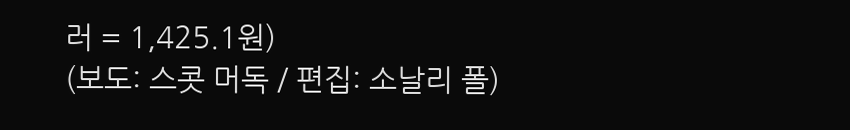러 = 1,425.1원)
(보도: 스콧 머독 / 편집: 소날리 폴)